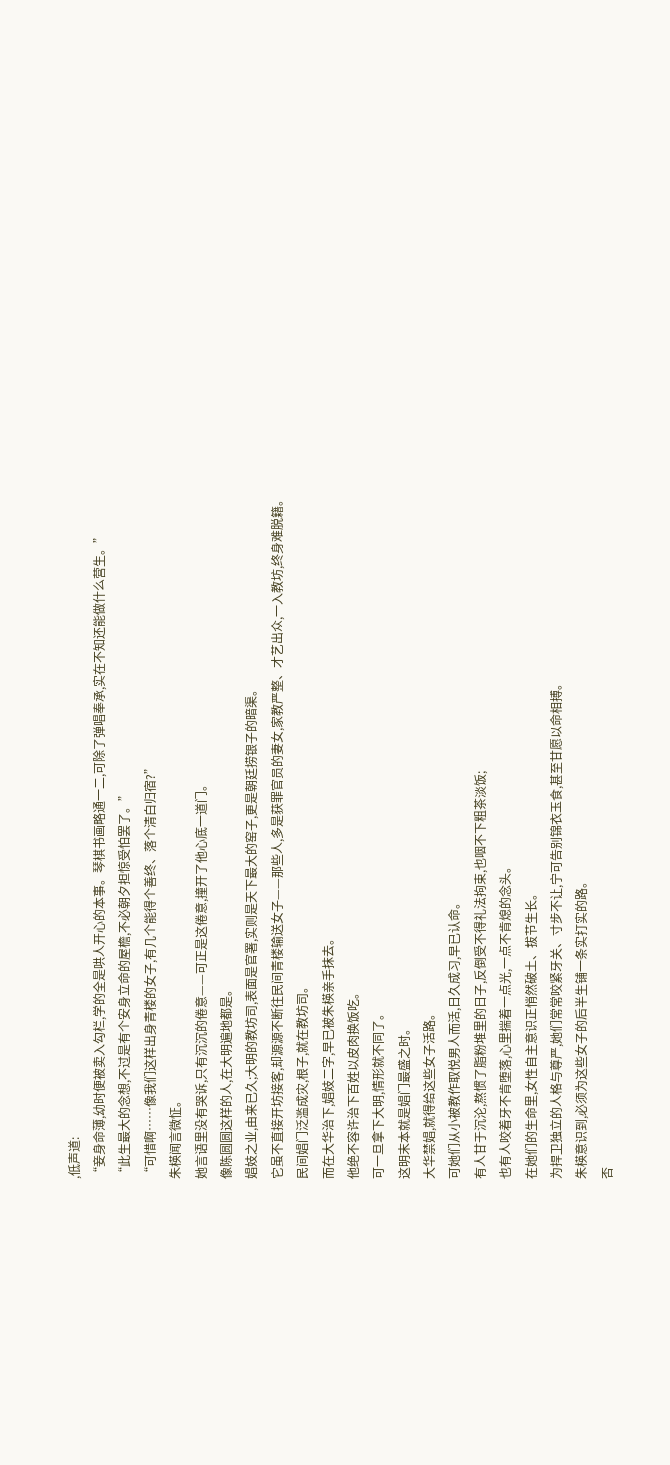,低声道:
“妾身命薄,幼时便被卖入勾栏,学的全是哄人开心的本事。琴棋书画略通一二,可除了弹唱奉承,实在不知还能做什么营生。”
“此生最大的念想,不过是有个安身立命的屋檐,不必朝夕担惊受怕罢了。”
“可惜啊……像我们这样出身青楼的女子,有几个能得个善终、落个清白归宿?”
朱楧闻言微怔。
她言语里没有哭诉,只有沉沉的倦意——可正是这倦意,撞开了他心底一道门。
像陈圆圆这样的人,在大明遍地都是。
娼妓之业,由来已久;大明的教坊司,表面是官署,实则是天下最大的窑子,更是朝廷捞银子的暗渠。
它虽不直接开坊接客,却源源不断往民间青楼输送女子——那些人,多是获罪官员的妻女,家教严整、才艺出众,一入教坊,终身难脱籍。
民间娼门泛滥成灾,根子,就在教坊司。
而在大华治下,娼妓二字,早已被朱楧亲手抹去。
他绝不容许治下百姓以皮肉换饭吃。
可一旦拿下大明,情形就不同了。
这明末本就是娼门最盛之时。
大华禁娼,就得给这些女子活路。
可她们从小被教作取悦男人而活,日久成习,早已认命。
有人甘于沉沦,熬惯了脂粉堆里的日子,反倒受不得礼法拘束,也咽不下粗茶淡饭;
也有人咬着牙不肯堕落,心里揣着一点光,一点不肯熄的念头。
在她们的生命里,女性自主意识正悄然破土、拔节生长。
为捍卫独立的人格与尊严,她们常常咬紧牙关、寸步不让,宁可告别锦衣玉食,甚至甘愿以命相搏。
朱楧意识到,必须为这些女子的后半生铺一条实打实的路。
否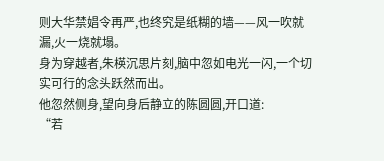则大华禁娼令再严,也终究是纸糊的墙——风一吹就漏,火一烧就塌。
身为穿越者,朱楧沉思片刻,脑中忽如电光一闪,一个切实可行的念头跃然而出。
他忽然侧身,望向身后静立的陈圆圆,开口道:
“若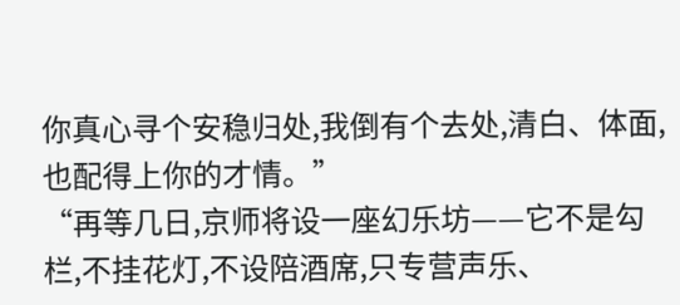你真心寻个安稳归处,我倒有个去处,清白、体面,也配得上你的才情。”
“再等几日,京师将设一座幻乐坊——它不是勾栏,不挂花灯,不设陪酒席,只专营声乐、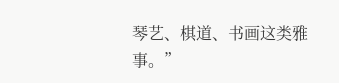琴艺、棋道、书画这类雅事。”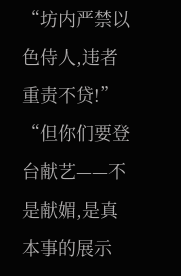“坊内严禁以色侍人,违者重责不贷!”
“但你们要登台献艺——不是献媚,是真本事的展示